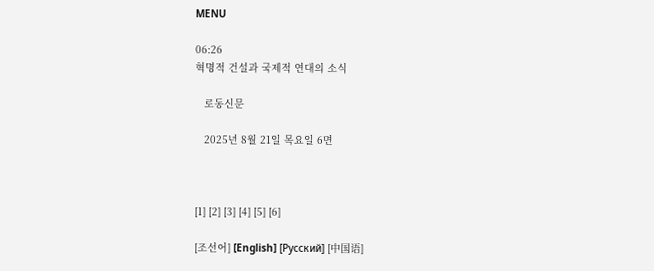MENU

06:26
혁명적 건설과 국제적 연대의 소식

   로동신문

   2025년 8월 21일 목요일 6면



[1] [2] [3] [4] [5] [6]

[조선어] [English] [Русский] [中国语]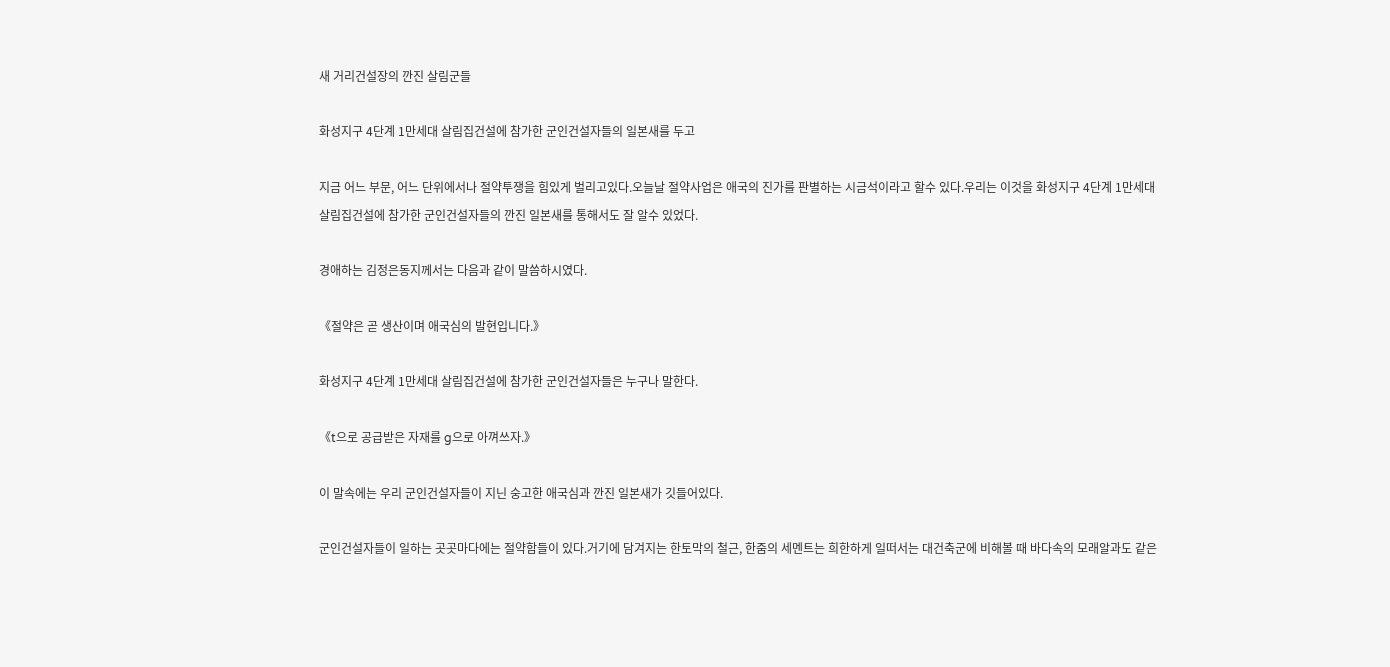새 거리건설장의 깐진 살림군들

화성지구 4단계 1만세대 살림집건설에 참가한 군인건설자들의 일본새를 두고

지금 어느 부문, 어느 단위에서나 절약투쟁을 힘있게 벌리고있다.오늘날 절약사업은 애국의 진가를 판별하는 시금석이라고 할수 있다.우리는 이것을 화성지구 4단계 1만세대 살림집건설에 참가한 군인건설자들의 깐진 일본새를 통해서도 잘 알수 있었다.

경애하는 김정은동지께서는 다음과 같이 말씀하시였다.

《절약은 곧 생산이며 애국심의 발현입니다.》

화성지구 4단계 1만세대 살림집건설에 참가한 군인건설자들은 누구나 말한다.

《t으로 공급받은 자재를 g으로 아껴쓰자.》

이 말속에는 우리 군인건설자들이 지닌 숭고한 애국심과 깐진 일본새가 깃들어있다.

군인건설자들이 일하는 곳곳마다에는 절약함들이 있다.거기에 담겨지는 한토막의 철근, 한줌의 세멘트는 희한하게 일떠서는 대건축군에 비해볼 때 바다속의 모래알과도 같은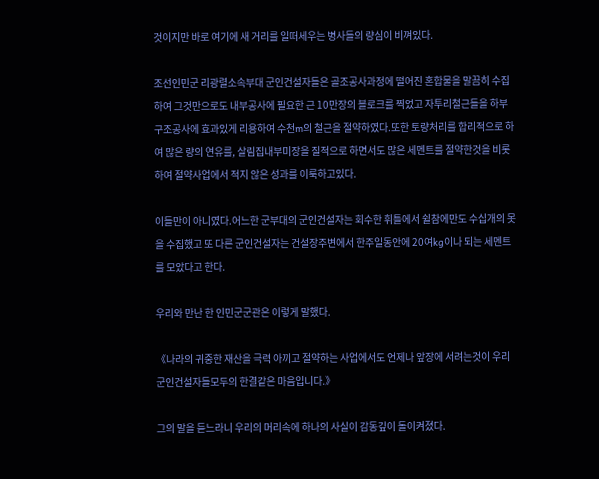것이지만 바로 여기에 새 거리를 일떠세우는 병사들의 량심이 비껴있다.

조선인민군 리광렬소속부대 군인건설자들은 골조공사과정에 떨어진 혼합물을 말끔히 수집하여 그것만으로도 내부공사에 필요한 근 10만장의 블로크를 찍었고 자투리철근들을 하부구조공사에 효과있게 리용하여 수천m의 철근을 절약하였다.또한 토량처리를 합리적으로 하여 많은 량의 연유를, 살림집내부미장을 질적으로 하면서도 많은 세멘트를 절약한것을 비롯하여 절약사업에서 적지 않은 성과를 이룩하고있다.

이들만이 아니였다.어느한 군부대의 군인건설자는 회수한 휘틀에서 쉴참에만도 수십개의 못을 수집했고 또 다른 군인건설자는 건설장주변에서 한주일동안에 20여kg이나 되는 세멘트를 모았다고 한다.

우리와 만난 한 인민군군관은 이렇게 말했다.

《나라의 귀중한 재산을 극력 아끼고 절약하는 사업에서도 언제나 앞장에 서려는것이 우리 군인건설자들모두의 한결같은 마음입니다.》

그의 말을 듣느라니 우리의 머리속에 하나의 사실이 감동깊이 돌이켜졌다.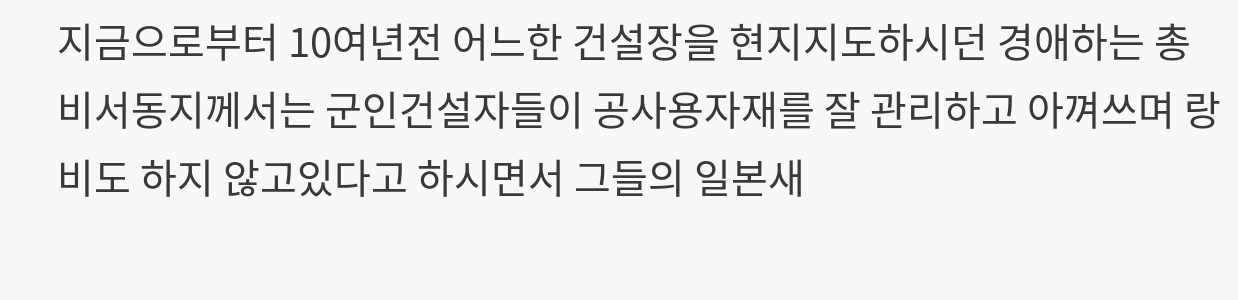지금으로부터 10여년전 어느한 건설장을 현지지도하시던 경애하는 총비서동지께서는 군인건설자들이 공사용자재를 잘 관리하고 아껴쓰며 랑비도 하지 않고있다고 하시면서 그들의 일본새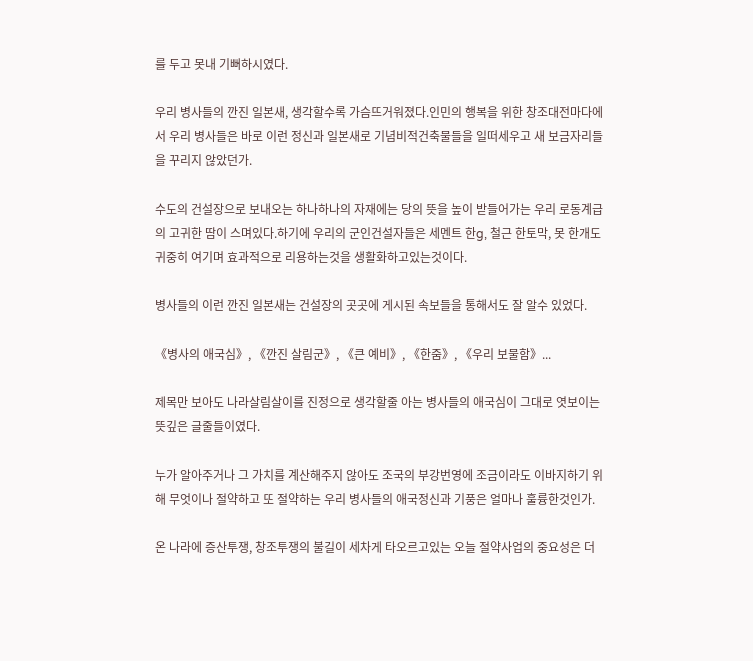를 두고 못내 기뻐하시였다.

우리 병사들의 깐진 일본새, 생각할수록 가슴뜨거워졌다.인민의 행복을 위한 창조대전마다에서 우리 병사들은 바로 이런 정신과 일본새로 기념비적건축물들을 일떠세우고 새 보금자리들을 꾸리지 않았던가.

수도의 건설장으로 보내오는 하나하나의 자재에는 당의 뜻을 높이 받들어가는 우리 로동계급의 고귀한 땀이 스며있다.하기에 우리의 군인건설자들은 세멘트 한g, 철근 한토막, 못 한개도 귀중히 여기며 효과적으로 리용하는것을 생활화하고있는것이다.

병사들의 이런 깐진 일본새는 건설장의 곳곳에 게시된 속보들을 통해서도 잘 알수 있었다.

《병사의 애국심》, 《깐진 살림군》, 《큰 예비》, 《한줌》, 《우리 보물함》...

제목만 보아도 나라살림살이를 진정으로 생각할줄 아는 병사들의 애국심이 그대로 엿보이는 뜻깊은 글줄들이였다.

누가 알아주거나 그 가치를 계산해주지 않아도 조국의 부강번영에 조금이라도 이바지하기 위해 무엇이나 절약하고 또 절약하는 우리 병사들의 애국정신과 기풍은 얼마나 훌륭한것인가.

온 나라에 증산투쟁, 창조투쟁의 불길이 세차게 타오르고있는 오늘 절약사업의 중요성은 더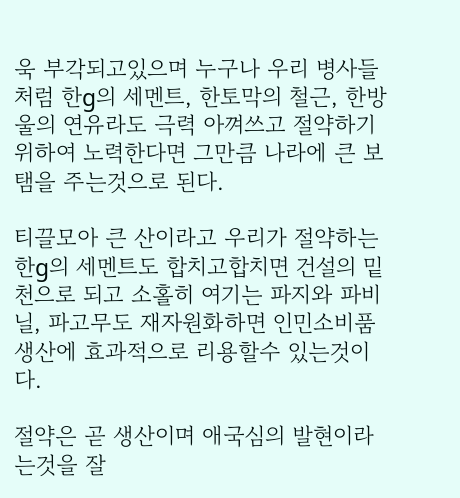욱 부각되고있으며 누구나 우리 병사들처럼 한g의 세멘트, 한토막의 철근, 한방울의 연유라도 극력 아껴쓰고 절약하기 위하여 노력한다면 그만큼 나라에 큰 보탬을 주는것으로 된다.

티끌모아 큰 산이라고 우리가 절약하는 한g의 세멘트도 합치고합치면 건설의 밑천으로 되고 소홀히 여기는 파지와 파비닐, 파고무도 재자원화하면 인민소비품생산에 효과적으로 리용할수 있는것이다.

절약은 곧 생산이며 애국심의 발현이라는것을 잘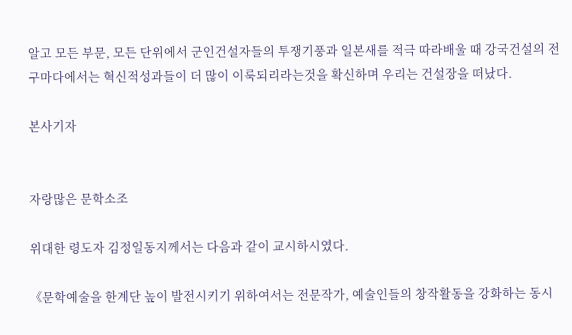알고 모든 부문, 모든 단위에서 군인건설자들의 투쟁기풍과 일본새를 적극 따라배울 때 강국건설의 전구마다에서는 혁신적성과들이 더 많이 이룩되리라는것을 확신하며 우리는 건설장을 떠났다.

본사기자


자랑많은 문학소조

위대한 령도자 김정일동지께서는 다음과 같이 교시하시였다.

《문학예술을 한계단 높이 발전시키기 위하여서는 전문작가, 예술인들의 창작활동을 강화하는 동시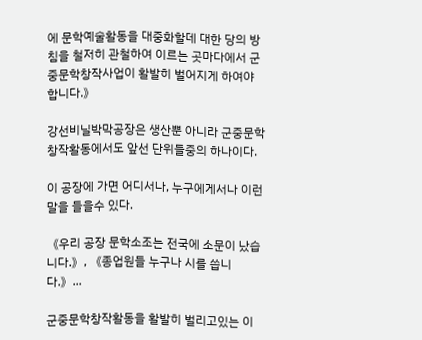에 문학예술활동을 대중화할데 대한 당의 방침을 철저히 관철하여 이르는 곳마다에서 군중문학창작사업이 활발히 벌어지게 하여야 합니다.》

강선비닐박막공장은 생산뿐 아니라 군중문학창작활동에서도 앞선 단위들중의 하나이다.

이 공장에 가면 어디서나, 누구에게서나 이런 말을 들을수 있다.

《우리 공장 문학소조는 전국에 소문이 났습니다.》, 《종업원들 누구나 시를 씁니다.》...

군중문학창작활동을 활발히 벌리고있는 이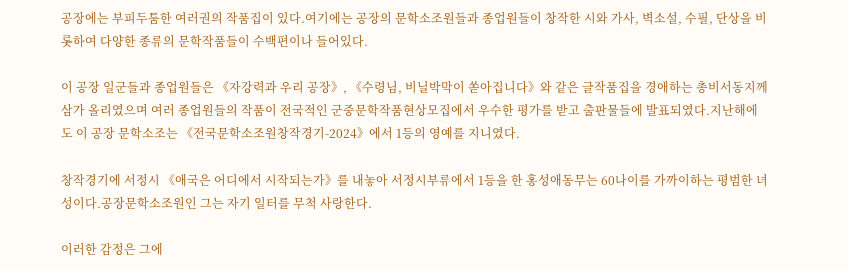공장에는 부피두툼한 여러권의 작품집이 있다.여기에는 공장의 문학소조원들과 종업원들이 창작한 시와 가사, 벽소설, 수필, 단상을 비롯하여 다양한 종류의 문학작품들이 수백편이나 들어있다.

이 공장 일군들과 종업원들은 《자강력과 우리 공장》, 《수령님, 비닐박막이 쏟아집니다》와 같은 글작품집을 경애하는 총비서동지께삼가 올리였으며 여러 종업원들의 작품이 전국적인 군중문학작품현상모집에서 우수한 평가를 받고 출판물들에 발표되였다.지난해에도 이 공장 문학소조는 《전국문학소조원창작경기-2024》에서 1등의 영예를 지니였다.

창작경기에 서정시 《애국은 어디에서 시작되는가》를 내놓아 서정시부류에서 1등을 한 홍성애동무는 60나이를 가까이하는 평범한 녀성이다.공장문학소조원인 그는 자기 일터를 무척 사랑한다.

이러한 감정은 그에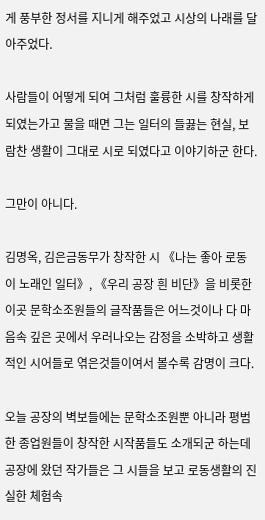게 풍부한 정서를 지니게 해주었고 시상의 나래를 달아주었다.

사람들이 어떻게 되여 그처럼 훌륭한 시를 창작하게 되였는가고 물을 때면 그는 일터의 들끓는 현실, 보람찬 생활이 그대로 시로 되였다고 이야기하군 한다.

그만이 아니다.

김명옥, 김은금동무가 창작한 시 《나는 좋아 로동이 노래인 일터》, 《우리 공장 흰 비단》을 비롯한 이곳 문학소조원들의 글작품들은 어느것이나 다 마음속 깊은 곳에서 우러나오는 감정을 소박하고 생활적인 시어들로 엮은것들이여서 볼수록 감명이 크다.

오늘 공장의 벽보들에는 문학소조원뿐 아니라 평범한 종업원들이 창작한 시작품들도 소개되군 하는데 공장에 왔던 작가들은 그 시들을 보고 로동생활의 진실한 체험속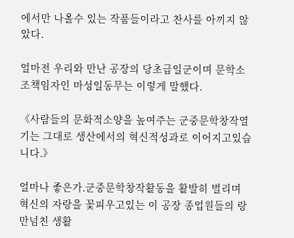에서만 나올수 있는 작품들이라고 찬사를 아끼지 않았다.

얼마전 우리와 만난 공장의 당초급일군이며 문학소조책임자인 마성일동무는 이렇게 말했다.

《사람들의 문화적소양을 높여주는 군중문학창작열기는 그대로 생산에서의 혁신적성과로 이어지고있습니다.》

얼마나 좋은가.군중문학창작활동을 활발히 벌리며 혁신의 자랑을 꽃피우고있는 이 공장 종업원들의 랑만넘친 생활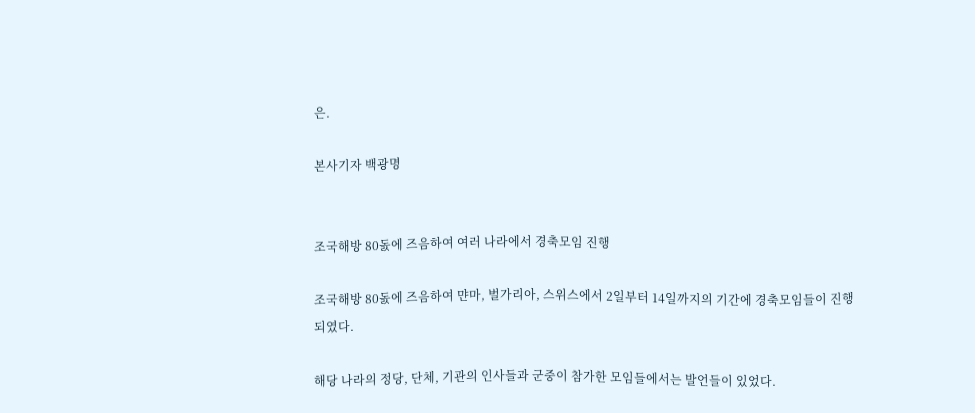은.

본사기자 백광명


조국해방 80돐에 즈음하여 여러 나라에서 경축모임 진행

조국해방 80돐에 즈음하여 먄마, 벌가리아, 스위스에서 2일부터 14일까지의 기간에 경축모임들이 진행되였다.

해당 나라의 정당, 단체, 기관의 인사들과 군중이 참가한 모임들에서는 발언들이 있었다.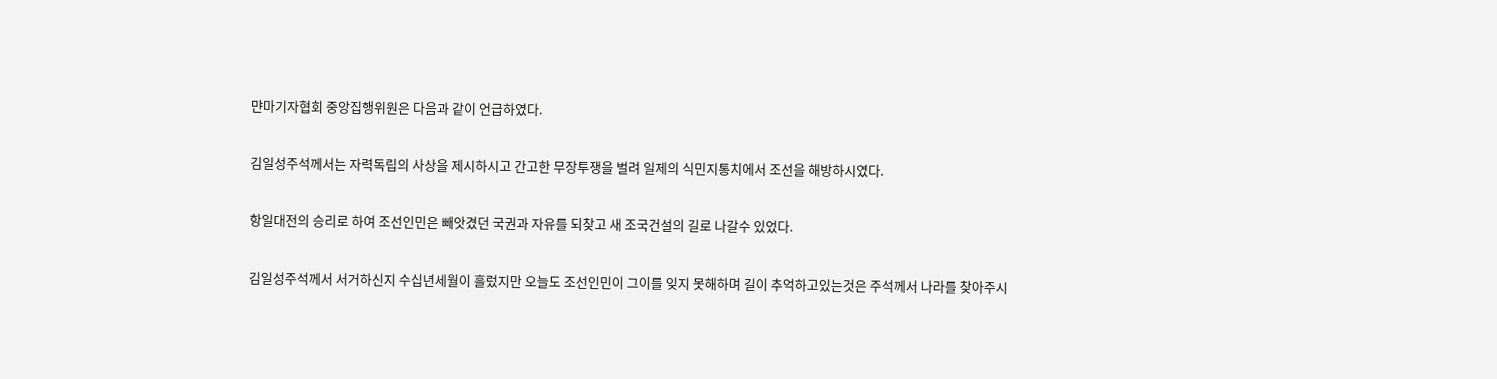먄마기자협회 중앙집행위원은 다음과 같이 언급하였다.

김일성주석께서는 자력독립의 사상을 제시하시고 간고한 무장투쟁을 벌려 일제의 식민지통치에서 조선을 해방하시였다.

항일대전의 승리로 하여 조선인민은 빼앗겼던 국권과 자유를 되찾고 새 조국건설의 길로 나갈수 있었다.

김일성주석께서 서거하신지 수십년세월이 흘렀지만 오늘도 조선인민이 그이를 잊지 못해하며 길이 추억하고있는것은 주석께서 나라를 찾아주시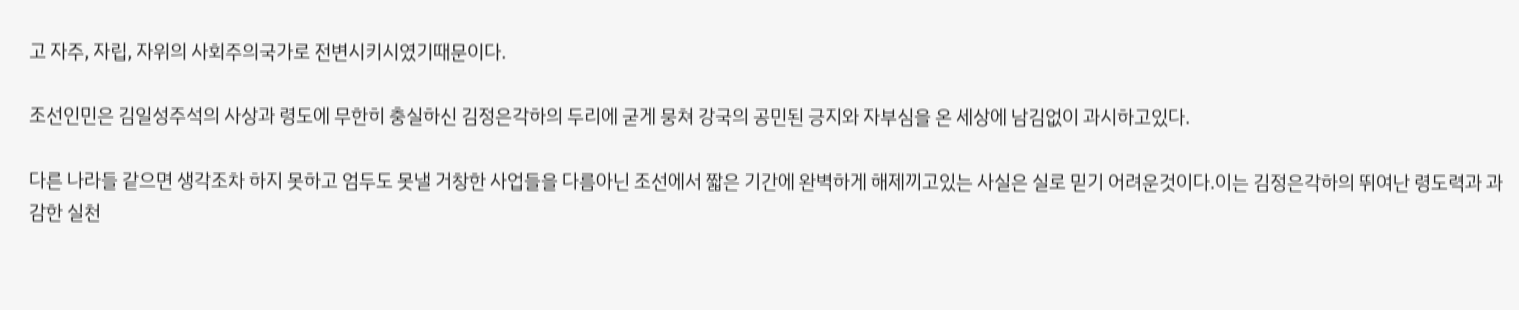고 자주, 자립, 자위의 사회주의국가로 전변시키시였기때문이다.

조선인민은 김일성주석의 사상과 령도에 무한히 충실하신 김정은각하의 두리에 굳게 뭉쳐 강국의 공민된 긍지와 자부심을 온 세상에 남김없이 과시하고있다.

다른 나라들 같으면 생각조차 하지 못하고 엄두도 못낼 거창한 사업들을 다름아닌 조선에서 짧은 기간에 완벽하게 해제끼고있는 사실은 실로 믿기 어려운것이다.이는 김정은각하의 뛰여난 령도력과 과감한 실천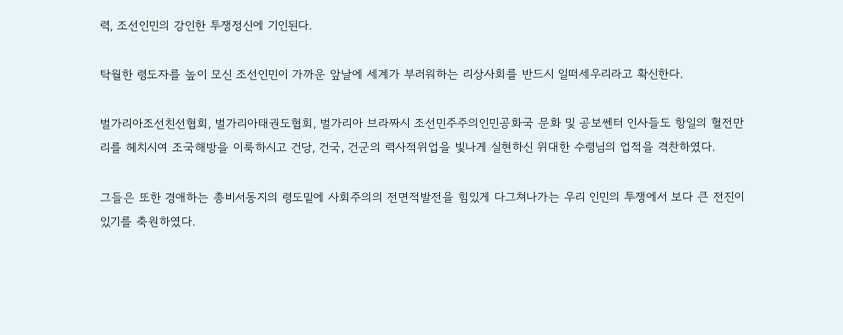력, 조선인민의 강인한 투쟁정신에 기인된다.

탁월한 령도자를 높이 모신 조선인민이 가까운 앞날에 세계가 부러워하는 리상사회를 반드시 일떠세우리라고 확신한다.

벌가리아조선친선협회, 벌가리아태권도협회, 벌가리아 브라짜시 조선민주주의인민공화국 문화 및 공보쎈터 인사들도 항일의 혈전만리를 헤치시여 조국해방을 이룩하시고 건당, 건국, 건군의 력사적위업을 빛나게 실현하신 위대한 수령님의 업적을 격찬하였다.

그들은 또한 경애하는 총비서동지의 령도밑에 사회주의의 전면적발전을 힘있게 다그쳐나가는 우리 인민의 투쟁에서 보다 큰 전진이 있기를 축원하였다.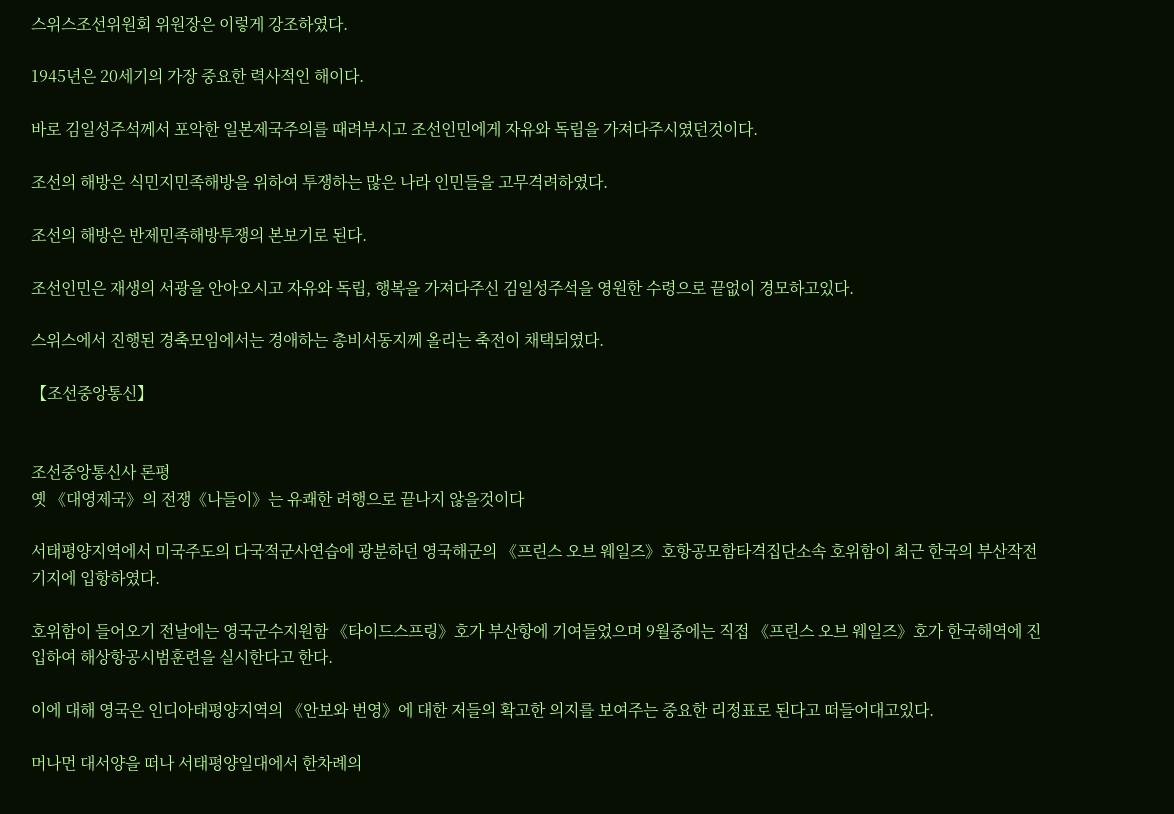스위스조선위원회 위원장은 이렇게 강조하였다.

1945년은 20세기의 가장 중요한 력사적인 해이다.

바로 김일성주석께서 포악한 일본제국주의를 때려부시고 조선인민에게 자유와 독립을 가져다주시였던것이다.

조선의 해방은 식민지민족해방을 위하여 투쟁하는 많은 나라 인민들을 고무격려하였다.

조선의 해방은 반제민족해방투쟁의 본보기로 된다.

조선인민은 재생의 서광을 안아오시고 자유와 독립, 행복을 가져다주신 김일성주석을 영원한 수령으로 끝없이 경모하고있다.

스위스에서 진행된 경축모임에서는 경애하는 총비서동지께 올리는 축전이 채택되였다.

【조선중앙통신】


조선중앙통신사 론평
옛 《대영제국》의 전쟁《나들이》는 유쾌한 려행으로 끝나지 않을것이다

서태평양지역에서 미국주도의 다국적군사연습에 광분하던 영국해군의 《프린스 오브 웨일즈》호항공모함타격집단소속 호위함이 최근 한국의 부산작전기지에 입항하였다.

호위함이 들어오기 전날에는 영국군수지원함 《타이드스프링》호가 부산항에 기여들었으며 9월중에는 직접 《프린스 오브 웨일즈》호가 한국해역에 진입하여 해상항공시범훈련을 실시한다고 한다.

이에 대해 영국은 인디아태평양지역의 《안보와 번영》에 대한 저들의 확고한 의지를 보여주는 중요한 리정표로 된다고 떠들어대고있다.

머나먼 대서양을 떠나 서태평양일대에서 한차례의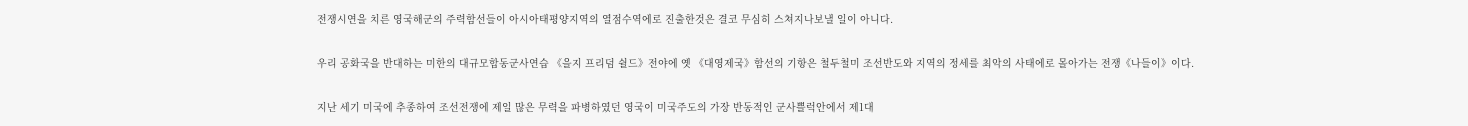전쟁시연을 치른 영국해군의 주력함선들이 아시아태평양지역의 열점수역에로 진출한것은 결코 무심히 스쳐지나보낼 일이 아니다.

우리 공화국을 반대하는 미한의 대규모합동군사연습 《을지 프리덤 쉴드》전야에 옛 《대영제국》함선의 기항은 철두철미 조선반도와 지역의 정세를 최악의 사태에로 몰아가는 전쟁《나들이》이다.

지난 세기 미국에 추종하여 조선전쟁에 제일 많은 무력을 파병하였던 영국이 미국주도의 가장 반동적인 군사쁠럭안에서 제1대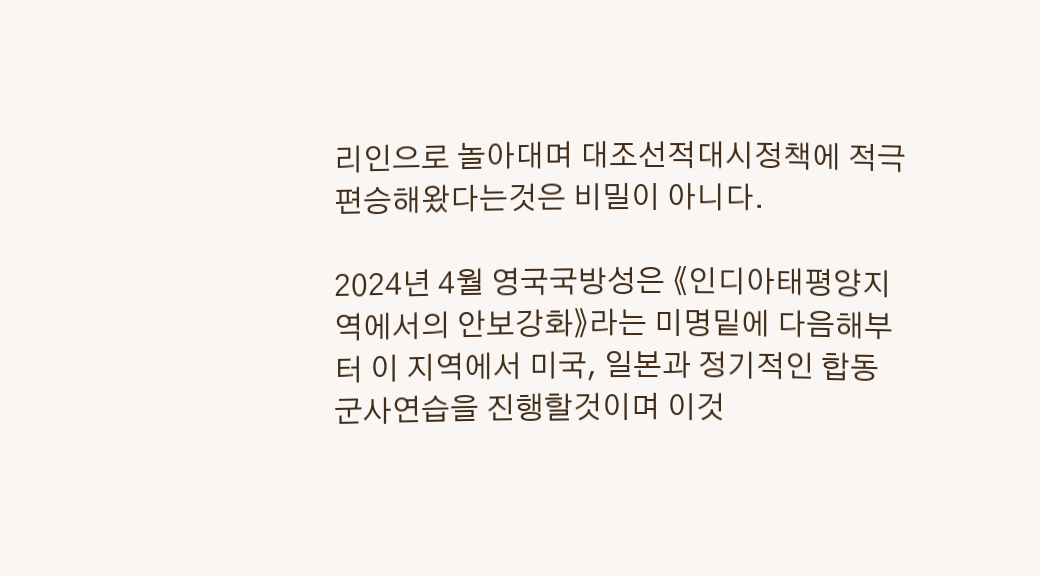리인으로 놀아대며 대조선적대시정책에 적극 편승해왔다는것은 비밀이 아니다.

2024년 4월 영국국방성은 《인디아태평양지역에서의 안보강화》라는 미명밑에 다음해부터 이 지역에서 미국, 일본과 정기적인 합동군사연습을 진행할것이며 이것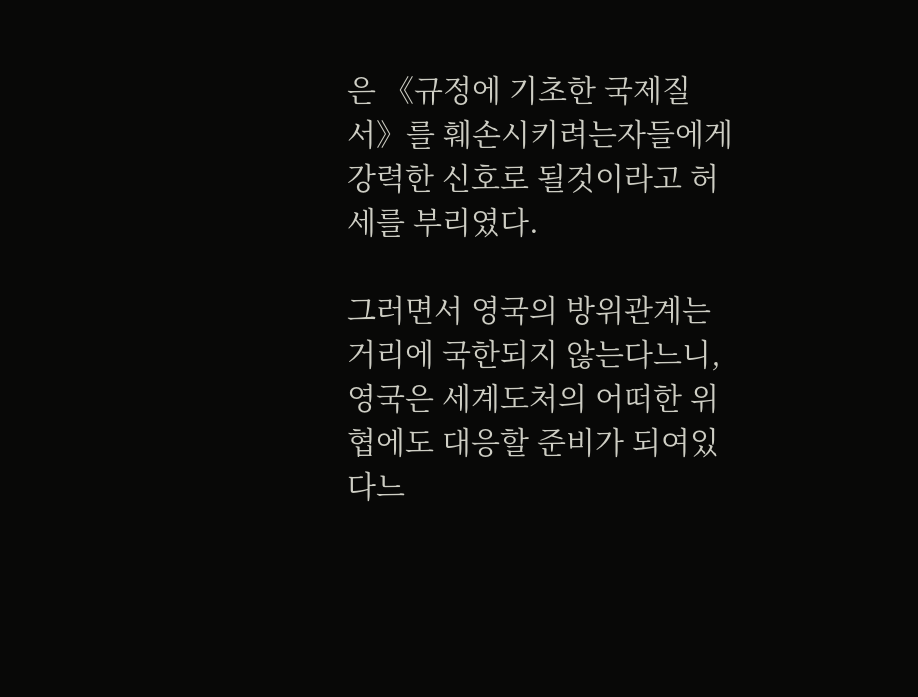은 《규정에 기초한 국제질서》를 훼손시키려는자들에게 강력한 신호로 될것이라고 허세를 부리였다.

그러면서 영국의 방위관계는 거리에 국한되지 않는다느니, 영국은 세계도처의 어떠한 위협에도 대응할 준비가 되여있다느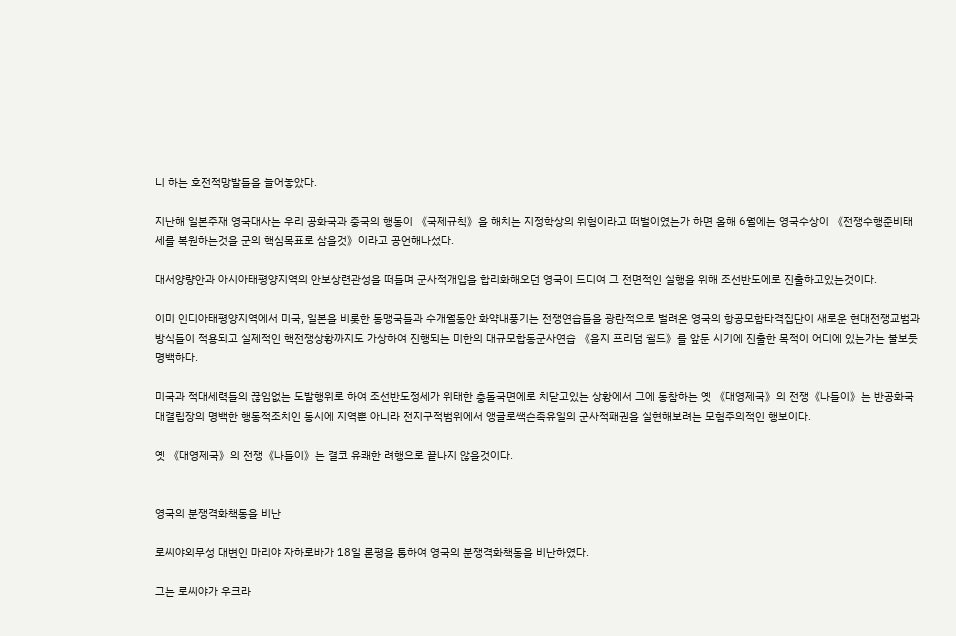니 하는 호전적망발들을 늘어놓았다.

지난해 일본주재 영국대사는 우리 공화국과 중국의 행동이 《국제규칙》을 해치는 지정학상의 위험이라고 떠벌이였는가 하면 올해 6월에는 영국수상이 《전쟁수행준비태세를 복원하는것을 군의 핵심목표로 삼을것》이라고 공언해나섰다.

대서양량안과 아시아태평양지역의 안보상련관성을 떠들며 군사적개입을 합리화해오던 영국이 드디여 그 전면적인 실행을 위해 조선반도에로 진출하고있는것이다.

이미 인디아태평양지역에서 미국, 일본을 비롯한 동맹국들과 수개월동안 화약내풍기는 전쟁연습들을 광란적으로 벌려온 영국의 항공모함타격집단이 새로운 현대전쟁교범과 방식들이 적용되고 실제적인 핵전쟁상황까지도 가상하여 진행되는 미한의 대규모합동군사연습 《을지 프리덤 쉴드》를 앞둔 시기에 진출한 목적이 어디에 있는가는 불보듯 명백하다.

미국과 적대세력들의 끊임없는 도발행위로 하여 조선반도정세가 위태한 충돌국면에로 치닫고있는 상황에서 그에 동참하는 옛 《대영제국》의 전쟁《나들이》는 반공화국대결립장의 명백한 행동적조치인 동시에 지역뿐 아니라 전지구적범위에서 앵글로쌕슨족유일의 군사적패권을 실현해보려는 모험주의적인 행보이다.

옛 《대영제국》의 전쟁《나들이》는 결코 유쾌한 려행으로 끝나지 않을것이다.


영국의 분쟁격화책동을 비난

로씨야외무성 대변인 마리야 자하로바가 18일 론평을 통하여 영국의 분쟁격화책동을 비난하였다.

그는 로씨야가 우크라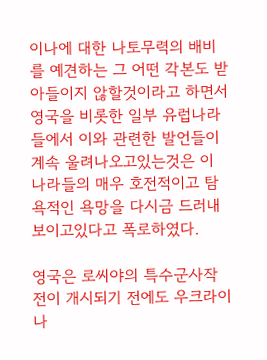이나에 대한 나토무력의 배비를 예견하는 그 어떤 각본도 받아들이지 않할것이라고 하면서 영국을 비롯한 일부 유럽나라들에서 이와 관련한 발언들이 계속 울려나오고있는것은 이 나라들의 매우 호전적이고 탐욕적인 욕망을 다시금 드러내보이고있다고 폭로하였다.

영국은 로씨야의 특수군사작전이 개시되기 전에도 우크라이나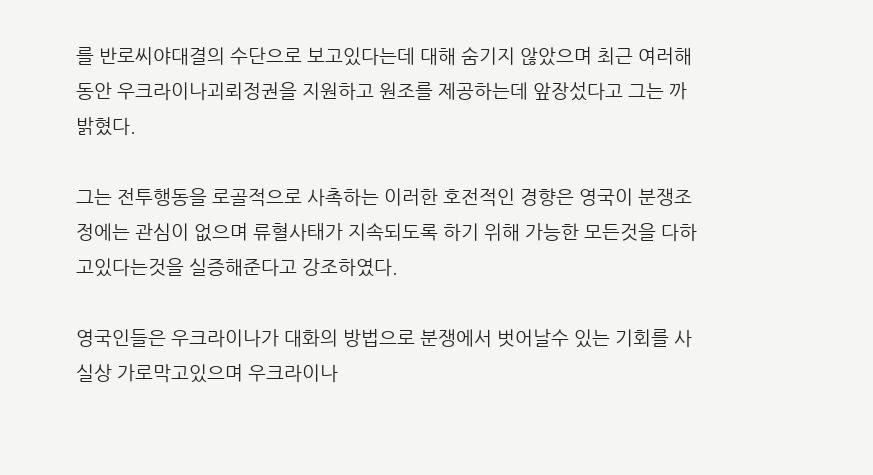를 반로씨야대결의 수단으로 보고있다는데 대해 숨기지 않았으며 최근 여러해동안 우크라이나괴뢰정권을 지원하고 원조를 제공하는데 앞장섰다고 그는 까밝혔다.

그는 전투행동을 로골적으로 사촉하는 이러한 호전적인 경향은 영국이 분쟁조정에는 관심이 없으며 류혈사태가 지속되도록 하기 위해 가능한 모든것을 다하고있다는것을 실증해준다고 강조하였다.

영국인들은 우크라이나가 대화의 방법으로 분쟁에서 벗어날수 있는 기회를 사실상 가로막고있으며 우크라이나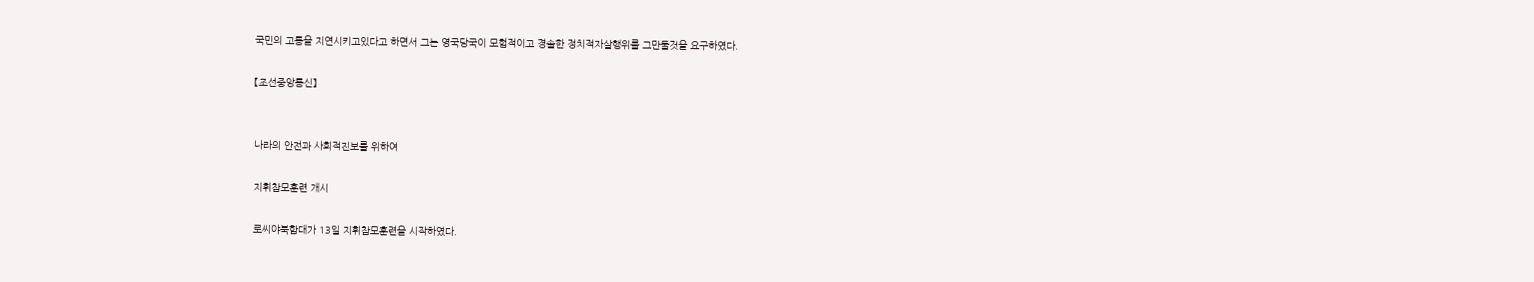국민의 고통을 지연시키고있다고 하면서 그는 영국당국이 모험적이고 경솔한 정치적자살행위를 그만둘것을 요구하였다.

【조선중앙통신】


나라의 안전과 사회적진보를 위하여

지휘참모훈련 개시

로씨야북함대가 13일 지휘참모훈련을 시작하였다.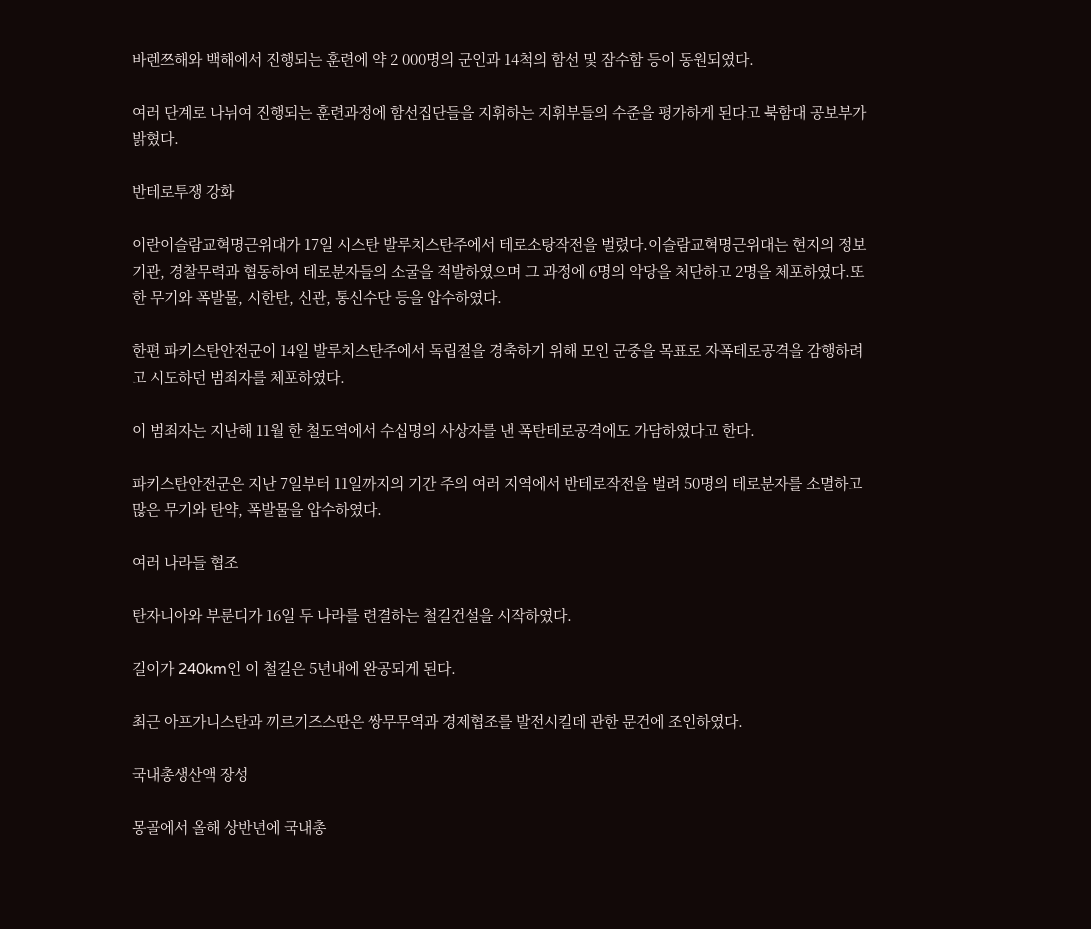바렌쯔해와 백해에서 진행되는 훈련에 약 2 000명의 군인과 14척의 함선 및 잠수함 등이 동원되였다.

여러 단계로 나뉘여 진행되는 훈련과정에 함선집단들을 지휘하는 지휘부들의 수준을 평가하게 된다고 북함대 공보부가 밝혔다.

반테로투쟁 강화

이란이슬람교혁명근위대가 17일 시스탄 발루치스탄주에서 테로소탕작전을 벌렸다.이슬람교혁명근위대는 현지의 정보기관, 경찰무력과 협동하여 테로분자들의 소굴을 적발하였으며 그 과정에 6명의 악당을 처단하고 2명을 체포하였다.또한 무기와 폭발물, 시한탄, 신관, 통신수단 등을 압수하였다.

한편 파키스탄안전군이 14일 발루치스탄주에서 독립절을 경축하기 위해 모인 군중을 목표로 자폭테로공격을 감행하려고 시도하던 범죄자를 체포하였다.

이 범죄자는 지난해 11월 한 철도역에서 수십명의 사상자를 낸 폭탄테로공격에도 가담하였다고 한다.

파키스탄안전군은 지난 7일부터 11일까지의 기간 주의 여러 지역에서 반테로작전을 벌려 50명의 테로분자를 소멸하고 많은 무기와 탄약, 폭발물을 압수하였다.

여러 나라들 협조

탄자니아와 부룬디가 16일 두 나라를 련결하는 철길건설을 시작하였다.

길이가 240km인 이 철길은 5년내에 완공되게 된다.

최근 아프가니스탄과 끼르기즈스딴은 쌍무무역과 경제협조를 발전시킬데 관한 문건에 조인하였다.

국내총생산액 장성

몽골에서 올해 상반년에 국내총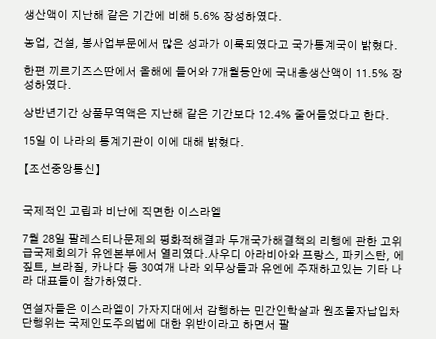생산액이 지난해 같은 기간에 비해 5.6% 장성하였다.

농업, 건설, 봉사업부문에서 많은 성과가 이룩되였다고 국가통계국이 밝혔다.

한편 끼르기즈스딴에서 올해에 들어와 7개월동안에 국내총생산액이 11.5% 장성하였다.

상반년기간 상품무역액은 지난해 같은 기간보다 12.4% 줄어들었다고 한다.

15일 이 나라의 통계기관이 이에 대해 밝혔다.

【조선중앙통신】


국제적인 고립과 비난에 직면한 이스라엘

7월 28일 팔레스티나문제의 평화적해결과 두개국가해결책의 리행에 관한 고위급국제회의가 유엔본부에서 열리였다.사우디 아라비아와 프랑스, 파키스탄, 에짚트, 브라질, 카나다 등 30여개 나라 외무상들과 유엔에 주재하고있는 기타 나라 대표들이 참가하였다.

연설자들은 이스라엘이 가자지대에서 감행하는 민간인학살과 원조물자납입차단행위는 국제인도주의법에 대한 위반이라고 하면서 팔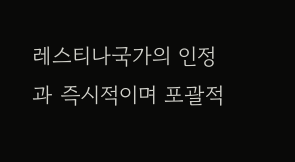레스티나국가의 인정과 즉시적이며 포괄적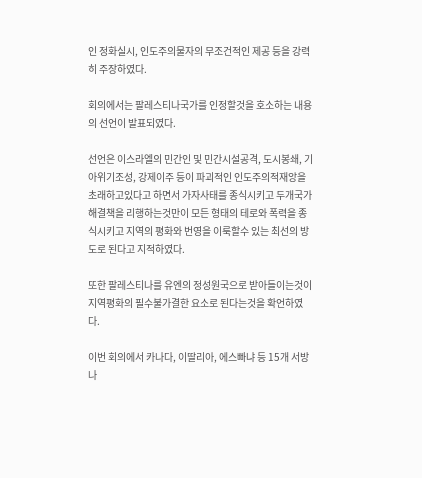인 정화실시, 인도주의물자의 무조건적인 제공 등을 강력히 주장하였다.

회의에서는 팔레스티나국가를 인정할것을 호소하는 내용의 선언이 발표되였다.

선언은 이스라엘의 민간인 및 민간시설공격, 도시봉쇄, 기아위기조성, 강제이주 등이 파괴적인 인도주의적재앙을 초래하고있다고 하면서 가자사태를 종식시키고 두개국가해결책을 리행하는것만이 모든 형태의 테로와 폭력을 종식시키고 지역의 평화와 번영을 이룩할수 있는 최선의 방도로 된다고 지적하였다.

또한 팔레스티나를 유엔의 정성원국으로 받아들이는것이 지역평화의 필수불가결한 요소로 된다는것을 확언하였다.

이번 회의에서 카나다, 이딸리아, 에스빠냐 등 15개 서방나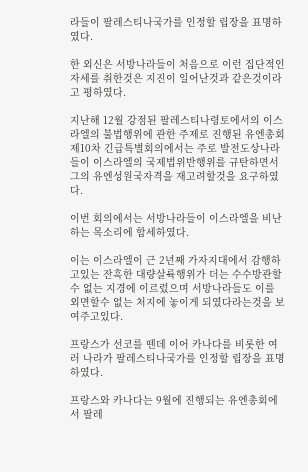라들이 팔레스티나국가를 인정할 립장을 표명하였다.

한 외신은 서방나라들이 처음으로 이런 집단적인 자세를 취한것은 지진이 일어난것과 같은것이라고 평하였다.

지난해 12월 강점된 팔레스티나령토에서의 이스라엘의 불법행위에 관한 주제로 진행된 유엔총회 제10차 긴급특별회의에서는 주로 발전도상나라들이 이스라엘의 국제법위반행위를 규탄하면서 그의 유엔성원국자격을 재고려할것을 요구하였다.

이번 회의에서는 서방나라들이 이스라엘을 비난하는 목소리에 합세하였다.

이는 이스라엘이 근 2년째 가자지대에서 감행하고있는 잔혹한 대량살륙행위가 더는 수수방관할수 없는 지경에 이르렀으며 서방나라들도 이를 외면할수 없는 처지에 놓이게 되였다라는것을 보여주고있다.

프랑스가 선코를 뗀데 이어 카나다를 비롯한 여러 나라가 팔레스티나국가를 인정할 립장을 표명하였다.

프랑스와 카나다는 9월에 진행되는 유엔총회에서 팔레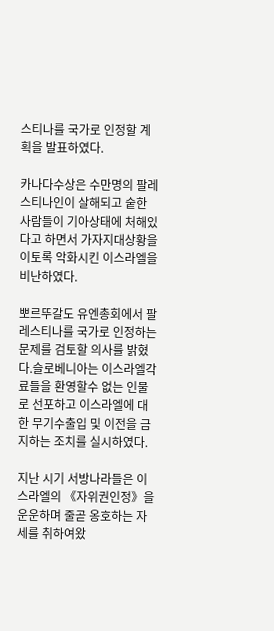스티나를 국가로 인정할 계획을 발표하였다.

카나다수상은 수만명의 팔레스티나인이 살해되고 숱한 사람들이 기아상태에 처해있다고 하면서 가자지대상황을 이토록 악화시킨 이스라엘을 비난하였다.

뽀르뚜갈도 유엔총회에서 팔레스티나를 국가로 인정하는 문제를 검토할 의사를 밝혔다.슬로베니아는 이스라엘각료들을 환영할수 없는 인물로 선포하고 이스라엘에 대한 무기수출입 및 이전을 금지하는 조치를 실시하였다.

지난 시기 서방나라들은 이스라엘의 《자위권인정》을 운운하며 줄곧 옹호하는 자세를 취하여왔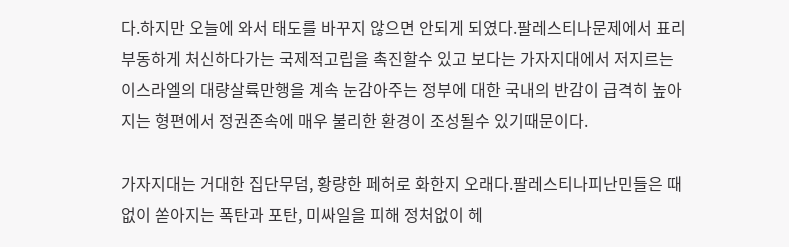다.하지만 오늘에 와서 태도를 바꾸지 않으면 안되게 되였다.팔레스티나문제에서 표리부동하게 처신하다가는 국제적고립을 촉진할수 있고 보다는 가자지대에서 저지르는 이스라엘의 대량살륙만행을 계속 눈감아주는 정부에 대한 국내의 반감이 급격히 높아지는 형편에서 정권존속에 매우 불리한 환경이 조성될수 있기때문이다.

가자지대는 거대한 집단무덤, 황량한 페허로 화한지 오래다.팔레스티나피난민들은 때없이 쏟아지는 폭탄과 포탄, 미싸일을 피해 정처없이 헤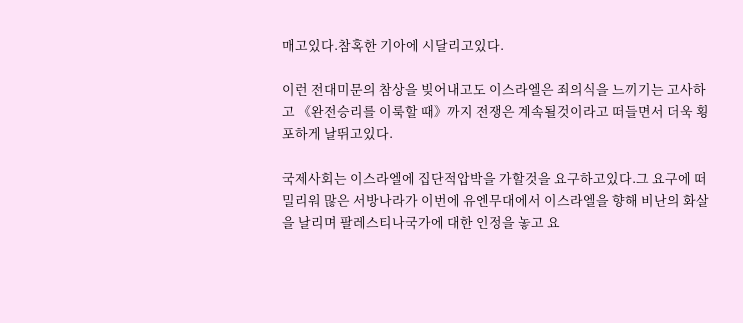매고있다.참혹한 기아에 시달리고있다.

이런 전대미문의 참상을 빚어내고도 이스라엘은 죄의식을 느끼기는 고사하고 《완전승리를 이룩할 때》까지 전쟁은 계속될것이라고 떠들면서 더욱 횡포하게 날뛰고있다.

국제사회는 이스라엘에 집단적압박을 가할것을 요구하고있다.그 요구에 떠밀리워 많은 서방나라가 이번에 유엔무대에서 이스라엘을 향해 비난의 화살을 날리며 팔레스티나국가에 대한 인정을 놓고 요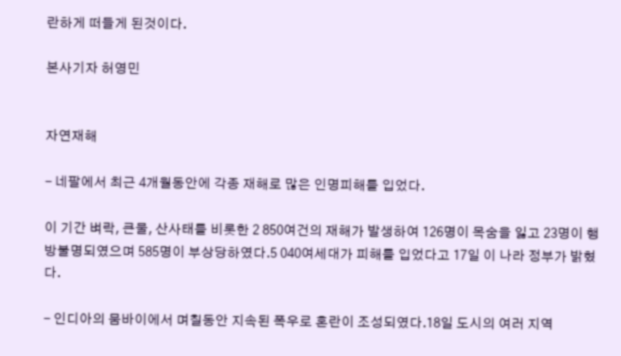란하게 떠들게 된것이다.

본사기자 허영민


자연재해

- 네팔에서 최근 4개월동안에 각종 재해로 많은 인명피해를 입었다.

이 기간 벼락, 큰물, 산사태를 비롯한 2 850여건의 재해가 발생하여 126명이 목숨을 잃고 23명이 행방불명되였으며 585명이 부상당하였다.5 040여세대가 피해를 입었다고 17일 이 나라 정부가 밝혔다.

- 인디아의 뭄바이에서 며칠동안 지속된 폭우로 혼란이 조성되였다.18일 도시의 여러 지역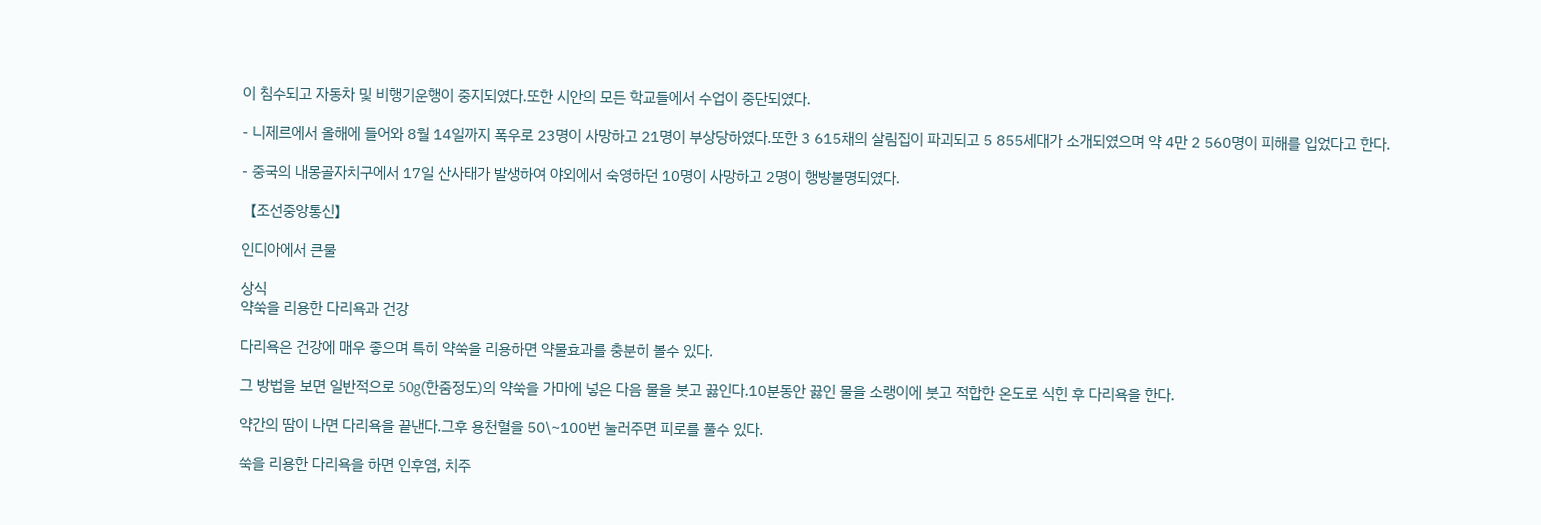이 침수되고 자동차 및 비행기운행이 중지되였다.또한 시안의 모든 학교들에서 수업이 중단되였다.

- 니제르에서 올해에 들어와 8월 14일까지 폭우로 23명이 사망하고 21명이 부상당하였다.또한 3 615채의 살림집이 파괴되고 5 855세대가 소개되였으며 약 4만 2 560명이 피해를 입었다고 한다.

- 중국의 내몽골자치구에서 17일 산사태가 발생하여 야외에서 숙영하던 10명이 사망하고 2명이 행방불명되였다.

【조선중앙통신】

인디아에서 큰물

상식
약쑥을 리용한 다리욕과 건강

다리욕은 건강에 매우 좋으며 특히 약쑥을 리용하면 약물효과를 충분히 볼수 있다.

그 방법을 보면 일반적으로 50g(한줌정도)의 약쑥을 가마에 넣은 다음 물을 붓고 끓인다.10분동안 끓인 물을 소랭이에 붓고 적합한 온도로 식힌 후 다리욕을 한다.

약간의 땀이 나면 다리욕을 끝낸다.그후 용천혈을 50\~100번 눌러주면 피로를 풀수 있다.

쑥을 리용한 다리욕을 하면 인후염, 치주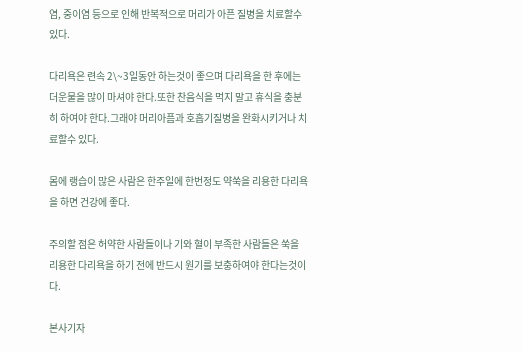염, 중이염 등으로 인해 반복적으로 머리가 아픈 질병을 치료할수 있다.

다리욕은 련속 2\~3일동안 하는것이 좋으며 다리욕을 한 후에는 더운물을 많이 마셔야 한다.또한 찬음식을 먹지 말고 휴식을 충분히 하여야 한다.그래야 머리아픔과 호흡기질병을 완화시키거나 치료할수 있다.

몸에 랭습이 많은 사람은 한주일에 한번정도 약쑥을 리용한 다리욕을 하면 건강에 좋다.

주의할 점은 허약한 사람들이나 기와 혈이 부족한 사람들은 쑥을 리용한 다리욕을 하기 전에 반드시 원기를 보충하여야 한다는것이다.

본사기자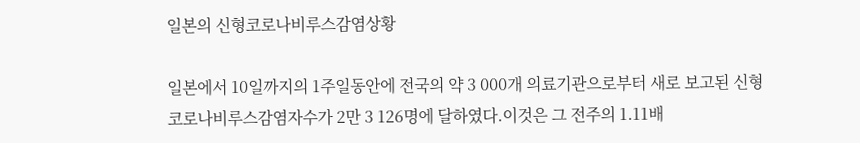일본의 신형코로나비루스감염상황

일본에서 10일까지의 1주일동안에 전국의 약 3 000개 의료기관으로부터 새로 보고된 신형코로나비루스감염자수가 2만 3 126명에 달하였다.이것은 그 전주의 1.11배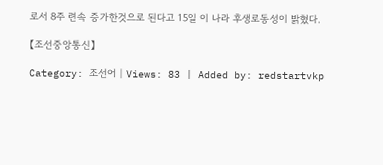로서 8주 련속 증가한것으로 된다고 15일 이 나라 후생로동성이 밝혔다.

【조선중앙통신】

Category: 조선어 | Views: 83 | Added by: redstartvkp